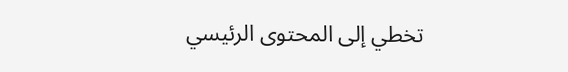تخطي إلى المحتوى الرئيسي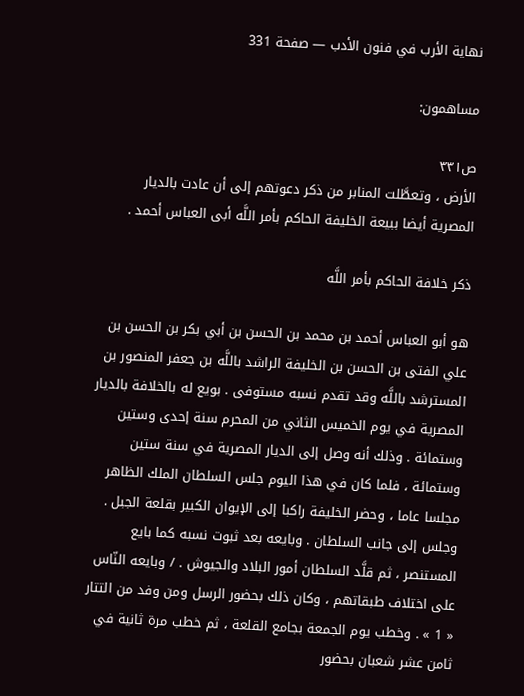نهاية الأرب في فنون الأدب — صفحة 331

مساهمون:

ص٣٣١
الأرض ، وتعطَّلت المنابر من ذكر دعوتهم إلى أن عادت بالديار المصرية أيضا ببيعة الخليفة الحاكم بأمر اللَّه أبى العباس أحمد .

ذكر خلافة الحاكم بأمر اللَّه

هو أبو العباس أحمد بن محمد بن الحسن بن أبي بكر بن الحسن بن علي الفتى بن الحسن بن الخليفة الراشد باللَّه بن جعفر المنصور بن المسترشد باللَّه وقد تقدم نسبه مستوفى . بويع له بالخلافة بالديار المصرية في يوم الخميس الثاني من المحرم سنة إحدى وستين وستمائة . وذلك أنه وصل إلى الديار المصرية في سنة ستين وستمائة ، فلما كان في هذا اليوم جلس السلطان الملك الظاهر مجلسا عاما ، وحضر الخليفة راكبا إلى الإيوان الكبير بقلعة الجبل . وجلس إلى جانب السلطان . وبايعه بعد ثبوت نسبه كما بايع المستنصر ، ثم قلَّد السلطان أمور البلاد والجيوش . / وبايعه النّاس على اختلاف طبقاتهم ، وكان ذلك بحضور الرسل ومن وفد من التتار « 1 » . وخطب يوم الجمعة بجامع القلعة ، ثم خطب مرة ثانية في ثامن عشر شعبان بحضور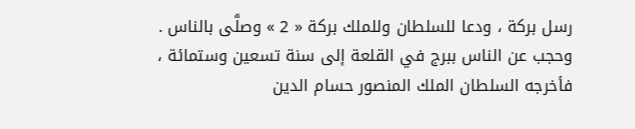رسل بركة ، ودعا للسلطان وللملك بركة « 2 » وصلَّى بالناس . وحجب عن الناس ببرج في القلعة إلى سنة تسعين وستمائة ، فأخرجه السلطان الملك المنصور حسام الدين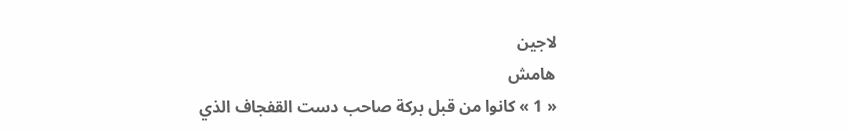لاجين
هامش
« 1 » كانوا من قبل بركة صاحب دست القفجاف الذي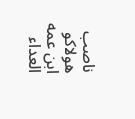ناصب هولاكو ابن عمه العداء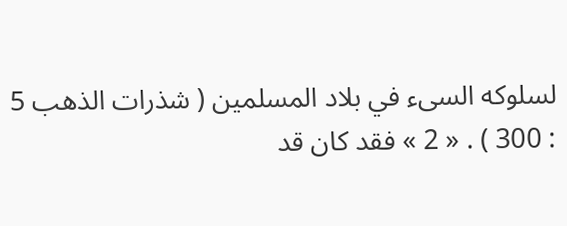لسلوكه السىء في بلاد المسلمين ( شذرات الذهب 5 : 300 ) . « 2 » فقد كان قد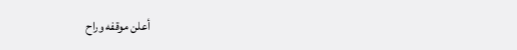أعلن موقفه وراح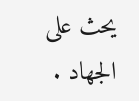يحث على الجهاد .